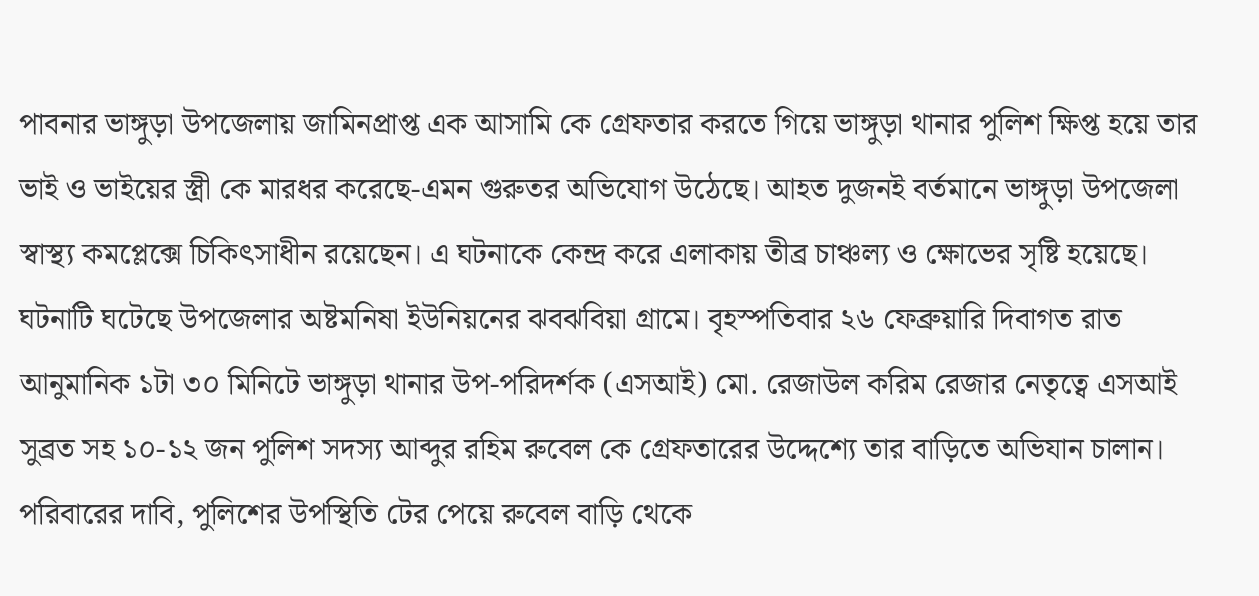পাবনার ভাঙ্গুড়া উপজেলায় জামিনপ্রাপ্ত এক আসামি কে গ্রেফতার করতে গিয়ে ভাঙ্গুড়া থানার পুলিশ ক্ষিপ্ত হয়ে তার ভাই ও ভাইয়ের স্ত্রী কে মারধর করেছে-এমন গুরুতর অভিযোগ উঠেছে। আহত দুজনই বর্তমানে ভাঙ্গুড়া উপজেলা স্বাস্থ্য কমপ্লেক্সে চিকিৎসাধীন রয়েছেন। এ ঘটনাকে কেন্দ্র করে এলাকায় তীব্র চাঞ্চল্য ও ক্ষোভের সৃষ্টি হয়েছে।
ঘটনাটি ঘটেছে উপজেলার অষ্টমনিষা ইউনিয়নের ঝবঝবিয়া গ্রামে। বৃহস্পতিবার ২৬ ফেব্রুয়ারি দিবাগত রাত আনুমানিক ১টা ৩০ মিনিটে ভাঙ্গুড়া থানার উপ-পরিদর্শক (এসআই) মো. রেজাউল করিম রেজার নেতৃত্বে এসআই সুব্রত সহ ১০-১২ জন পুলিশ সদস্য আব্দুর রহিম রুবেল কে গ্রেফতারের উদ্দেশ্যে তার বাড়িতে অভিযান চালান।
পরিবারের দাবি, পুলিশের উপস্থিতি টের পেয়ে রুবেল বাড়ি থেকে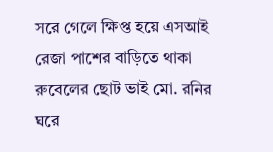সরে গেলে ক্ষিপ্ত হয়ে এসআই রেজা পাশের বাড়িতে থাকা রুবেলের ছোট ভাই মো. রনির ঘরে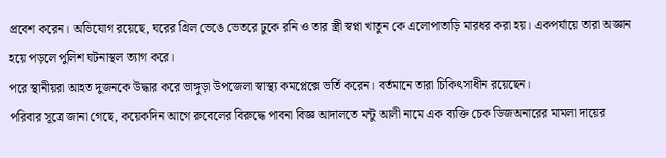প্রবেশ করেন। অভিযোগ রয়েছে, ঘরের গ্রিল ভেঙে ভেতরে ঢুকে রনি ও তার স্ত্রী স্বপ্না খাতুন কে এলোপাতাড়ি মারধর করা হয়। একপর্যায়ে তারা অজ্ঞান হয়ে পড়লে পুলিশ ঘটনাস্থল ত্যাগ করে।
পরে স্থানীয়রা আহত দুজনকে উদ্ধার করে ভাঙ্গুড়া উপজেলা স্বাস্থ্য কমপ্লেক্সে ভর্তি করেন। বর্তমানে তারা চিকিৎসাধীন রয়েছেন।
পরিবার সূত্রে জানা গেছে, কয়েকদিন আগে রুবেলের বিরুদ্ধে পাবনা বিজ্ঞ আদালতে মন্টু আলী নামে এক ব্যক্তি চেক ডিজঅনারের মামলা দায়ের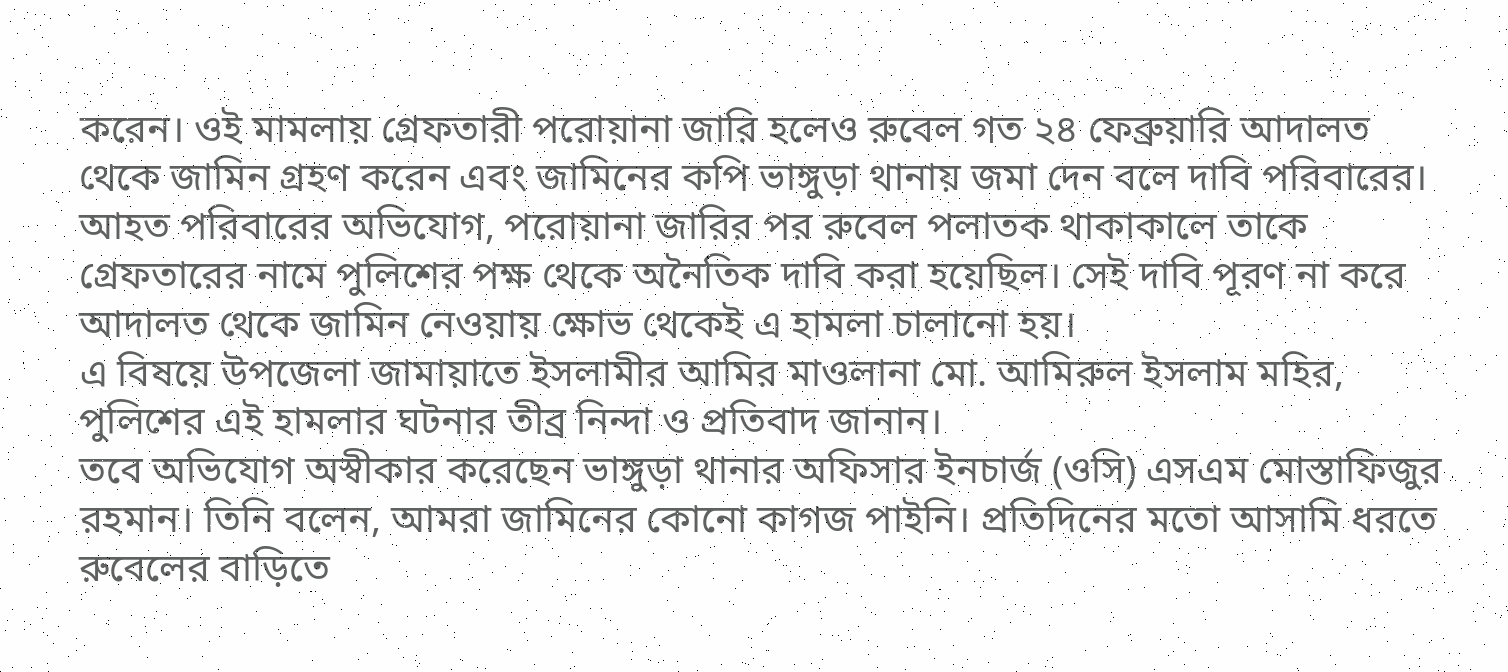করেন। ওই মামলায় গ্রেফতারী পরোয়ানা জারি হলেও রুবেল গত ২৪ ফেব্রুয়ারি আদালত থেকে জামিন গ্রহণ করেন এবং জামিনের কপি ভাঙ্গুড়া থানায় জমা দেন বলে দাবি পরিবারের।
আহত পরিবারের অভিযোগ, পরোয়ানা জারির পর রুবেল পলাতক থাকাকালে তাকে গ্রেফতারের নামে পুলিশের পক্ষ থেকে অনৈতিক দাবি করা হয়েছিল। সেই দাবি পূরণ না করে আদালত থেকে জামিন নেওয়ায় ক্ষোভ থেকেই এ হামলা চালানো হয়।
এ বিষয়ে উপজেলা জামায়াতে ইসলামীর আমির মাওলানা মো. আমিরুল ইসলাম মহির, পুলিশের এই হামলার ঘটনার তীব্র নিন্দা ও প্রতিবাদ জানান।
তবে অভিযোগ অস্বীকার করেছেন ভাঙ্গুড়া থানার অফিসার ইনচার্জ (ওসি) এসএম মোস্তাফিজুর রহমান। তিনি বলেন, আমরা জামিনের কোনো কাগজ পাইনি। প্রতিদিনের মতো আসামি ধরতে রুবেলের বাড়িতে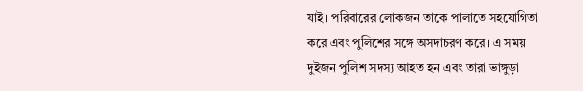যাই। পরিবারের লোকজন তাকে পালাতে সহযোগিতা করে এবং পুলিশের সঙ্গে অসদাচরণ করে। এ সময় দুইজন পুলিশ সদস্য আহত হন এবং তারা ভাঙ্গুড়া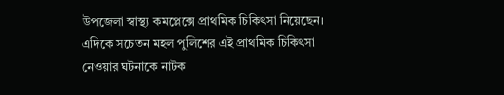উপজেলা স্বাস্থ্য কমপ্লেক্সে প্রাথমিক চিকিৎসা নিয়েছেন।
এদিকে সচেতন মহল পুলিশের এই প্রাথমিক চিকিৎসা নেওয়ার ঘটনাকে নাটক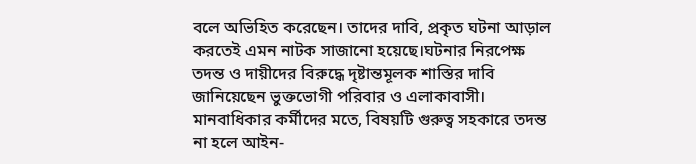বলে অভিহিত করেছেন। তাদের দাবি, প্রকৃত ঘটনা আড়াল করতেই এমন নাটক সাজানো হয়েছে।ঘটনার নিরপেক্ষ তদন্ত ও দায়ীদের বিরুদ্ধে দৃষ্টান্তমূলক শাস্তির দাবি জানিয়েছেন ভুক্তভোগী পরিবার ও এলাকাবাসী। মানবাধিকার কর্মীদের মতে, বিষয়টি গুরুত্ব সহকারে তদন্ত না হলে আইন-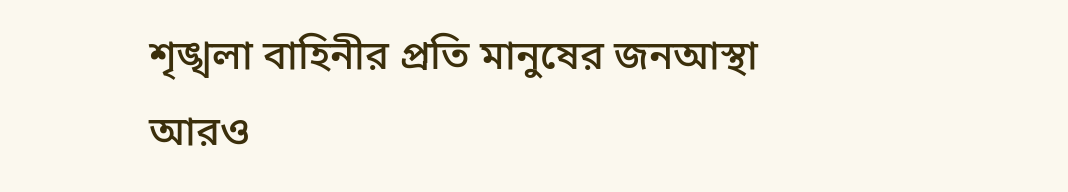শৃঙ্খলা বাহিনীর প্রতি মানুষের জনআস্থা আরও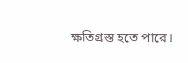ক্ষতিগ্রস্ত হতে পারে।